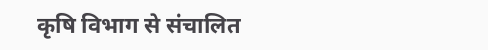कृषि विभाग से संचालित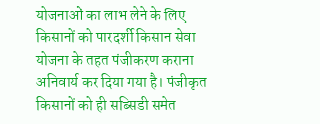योजनाओं का लाभ लेने के लिए किसानों को पारदर्शी किसान सेवा योजना के तहत पंजीकरण कराना अनिवार्य कर दिया गया है। पंजीकृत किसानों को ही सब्सिडी समेत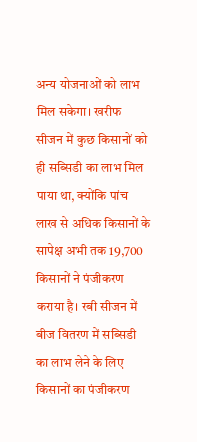अन्य योजनाओं को लाभ मिल सकेगा। खरीफ सीजन में कुछ किसानों को ही सब्सिडी का लाभ मिल पाया था, क्योंकि पांच लाख से अधिक किसानों के सापेक्ष अभी तक 19,700 किसानों ने पंजीकरण कराया है। रबी सीजन में बीज वितरण में सब्सिडी का लाभ लेने के लिए किसानों का पंजीकरण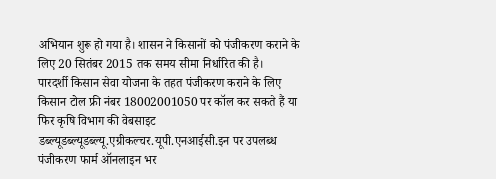अभियान शुरू हो गया है। शासन ने किसानों को पंजीकरण कराने के लिए 20 सितंबर 2015 तक समय सीमा निर्धारित की है।
पारदर्शी किसान सेवा योजना के तहत पंजीकरण कराने के लिए किसान टोल फ्री नंबर 18002001050 पर कॉल कर सकते हैं या फिर कृषि विभाग की वेबसाइट डब्ल्यूडब्ल्यूडब्ल्यू.एग्रीकल्चर.यूपी.एनआईसी.इन पर उपलब्ध पंजीकरण फार्म ऑनलाइन भर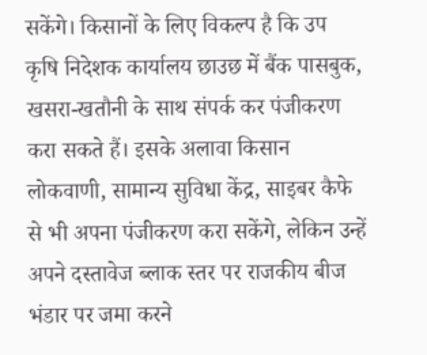सकेंगे। किसानों के लिए विकल्प है कि उप कृषि निदेशक कार्यालय छाउछ में बैंक पासबुक, खसरा-खतौनी के साथ संपर्क कर पंजीकरण करा सकते हैं। इसके अलावा किसान लोकवाणी, सामान्य सुविधा केंद्र, साइबर कैफे से भी अपना पंजीकरण करा सकेंगे, लेकिन उन्हें अपने दस्तावेज ब्लाक स्तर पर राजकीय बीज भंडार पर जमा करने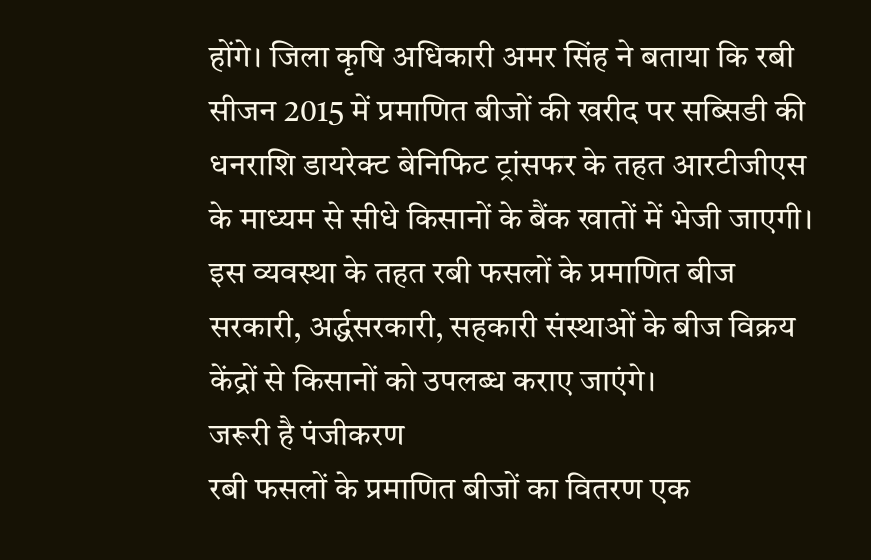होंगे। जिला कृषि अधिकारी अमर सिंह ने बताया कि रबी सीजन 2015 में प्रमाणित बीजों की खरीद पर सब्सिडी की धनराशि डायरेक्ट बेनिफिट ट्रांसफर के तहत आरटीजीएस के माध्यम से सीधे किसानों के बैंक खातों में भेजी जाएगी। इस व्यवस्था के तहत रबी फसलों के प्रमाणित बीज सरकारी, अर्द्धसरकारी, सहकारी संस्थाओं के बीज विक्रय केंद्रों से किसानों को उपलब्ध कराए जाएंगे।
जरूरी है पंजीकरण
रबी फसलों के प्रमाणित बीजों का वितरण एक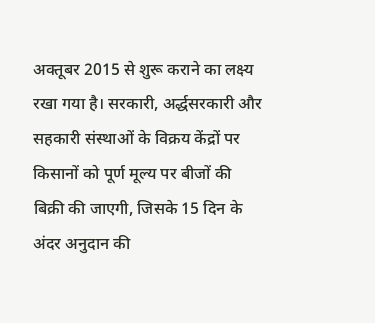अक्तूबर 2015 से शुरू कराने का लक्ष्य रखा गया है। सरकारी, अर्द्धसरकारी और सहकारी संस्थाओं के विक्रय केंद्रों पर किसानों को पूर्ण मूल्य पर बीजों की बिक्री की जाएगी, जिसके 15 दिन के अंदर अनुदान की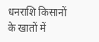धनराशि किसानों के खातों में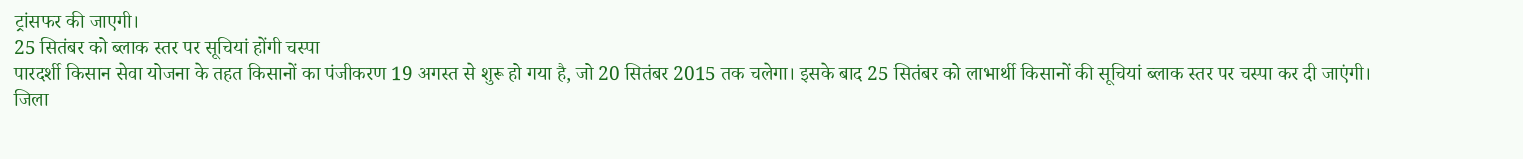ट्रांसफर की जाएगी।
25 सितंबर को ब्लाक स्तर पर सूचियां होंगी चस्पा
पारदर्शी किसान सेवा योजना के तहत किसानों का पंजीकरण 19 अगस्त से शुरू हो गया है, जो 20 सितंबर 2015 तक चलेगा। इसके बाद 25 सितंबर को लाभार्थी किसानों की सूचियां ब्लाक स्तर पर चस्पा कर दी जाएंगी।
जिला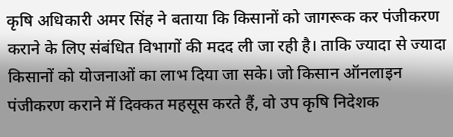कृषि अधिकारी अमर सिंह ने बताया कि किसानों को जागरूक कर पंजीकरण कराने के लिए संबंधित विभागों की मदद ली जा रही है। ताकि ज्यादा से ज्यादा किसानों को योजनाओं का लाभ दिया जा सके। जो किसान ऑनलाइन पंजीकरण कराने में दिक्कत महसूस करते हैं, वो उप कृषि निदेशक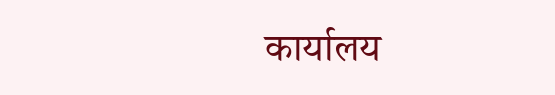कार्यालय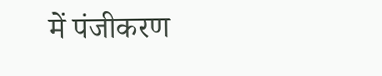में पंजीकरण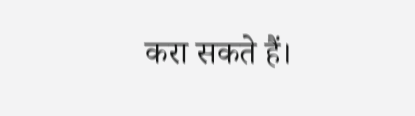करा सकते हैं।